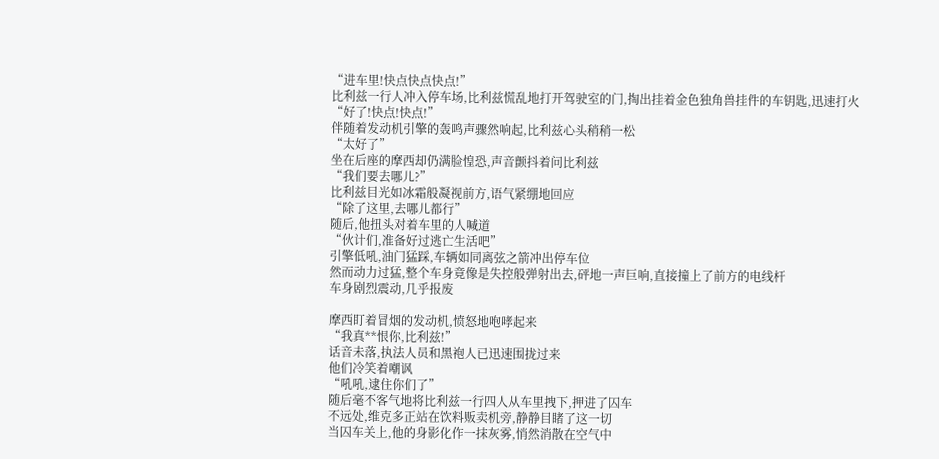“进车里!快点快点快点!”
比利兹一行人冲入停车场,比利兹慌乱地打开驾驶室的门,掏出挂着金色独角兽挂件的车钥匙,迅速打火
“好了!快点!快点!”
伴随着发动机引擎的轰鸣声骤然响起,比利兹心头稍稍一松
“太好了”
坐在后座的摩西却仍满脸惶恐,声音颤抖着问比利兹
“我们要去哪儿?”
比利兹目光如冰霜般凝视前方,语气紧绷地回应
“除了这里,去哪儿都行”
随后,他扭头对着车里的人喊道
“伙计们,准备好过逃亡生活吧”
引擎低吼,油门猛踩,车辆如同离弦之箭冲出停车位
然而动力过猛,整个车身竟像是失控般弹射出去,砰地一声巨响,直接撞上了前方的电线杆
车身剧烈震动,几乎报废

摩西盯着冒烟的发动机,愤怒地咆哮起来
“我真**恨你,比利兹!”
话音未落,执法人员和黑袍人已迅速围拢过来
他们冷笑着嘲讽
“吼吼,逮住你们了”
随后毫不客气地将比利兹一行四人从车里拽下,押进了囚车
不远处,维克多正站在饮料贩卖机旁,静静目睹了这一切
当囚车关上,他的身影化作一抹灰雾,悄然消散在空气中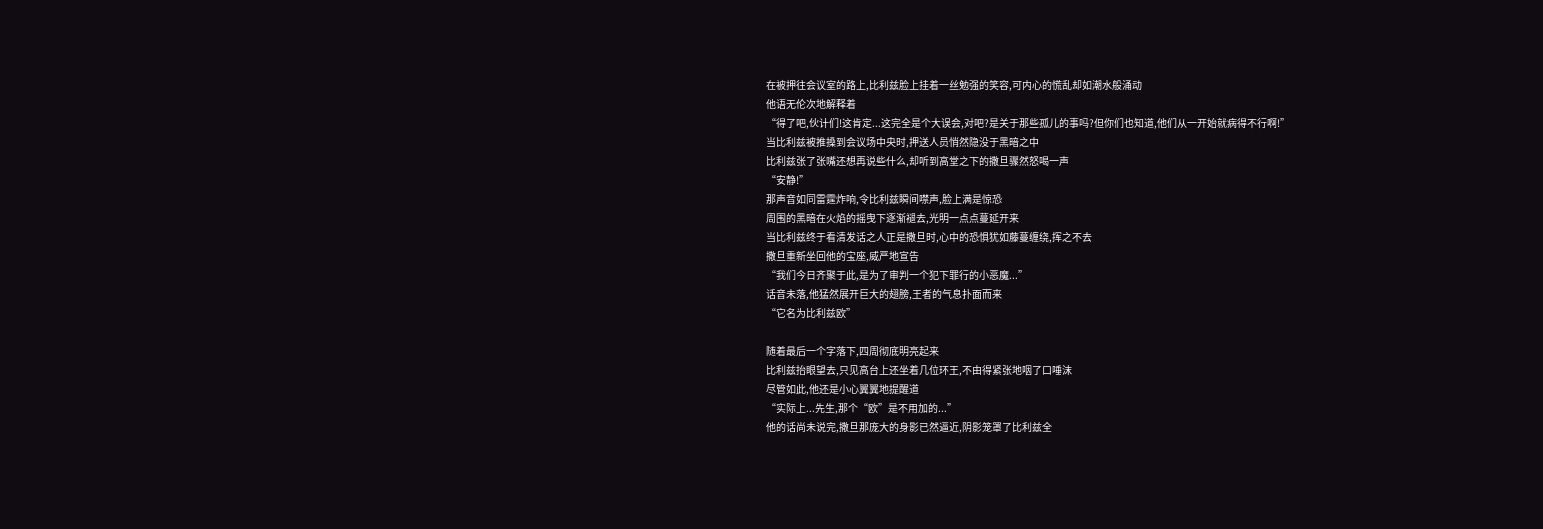在被押往会议室的路上,比利兹脸上挂着一丝勉强的笑容,可内心的慌乱却如潮水般涌动
他语无伦次地解释着
“得了吧,伙计们!这肯定...这完全是个大误会,对吧?是关于那些孤儿的事吗?但你们也知道,他们从一开始就病得不行啊!”
当比利兹被推搡到会议场中央时,押送人员悄然隐没于黑暗之中
比利兹张了张嘴还想再说些什么,却听到高堂之下的撒旦骤然怒喝一声
“安静!”
那声音如同雷霆炸响,令比利兹瞬间噤声,脸上满是惊恐
周围的黑暗在火焰的摇曳下逐渐褪去,光明一点点蔓延开来
当比利兹终于看清发话之人正是撒旦时,心中的恐惧犹如藤蔓缠绕,挥之不去
撒旦重新坐回他的宝座,威严地宣告
“我们今日齐聚于此,是为了审判一个犯下罪行的小恶魔...”
话音未落,他猛然展开巨大的翅膀,王者的气息扑面而来
“它名为比利兹欧”

随着最后一个字落下,四周彻底明亮起来
比利兹抬眼望去,只见高台上还坐着几位环王,不由得紧张地咽了口唾沫
尽管如此,他还是小心翼翼地提醒道
“实际上...先生,那个“欧”是不用加的...”
他的话尚未说完,撒旦那庞大的身影已然逼近,阴影笼罩了比利兹全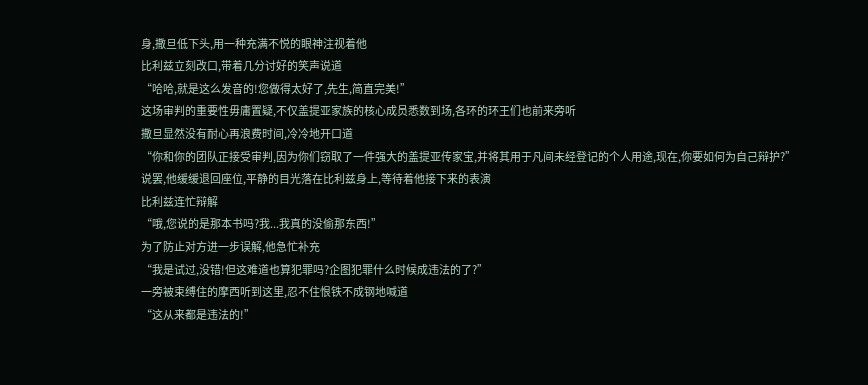身,撒旦低下头,用一种充满不悦的眼神注视着他
比利兹立刻改口,带着几分讨好的笑声说道
“哈哈,就是这么发音的!您做得太好了,先生,简直完美!”
这场审判的重要性毋庸置疑,不仅盖提亚家族的核心成员悉数到场,各环的环王们也前来旁听
撒旦显然没有耐心再浪费时间,冷冷地开口道
“你和你的团队正接受审判,因为你们窃取了一件强大的盖提亚传家宝,并将其用于凡间未经登记的个人用途,现在,你要如何为自己辩护?”
说罢,他缓缓退回座位,平静的目光落在比利兹身上,等待着他接下来的表演
比利兹连忙辩解
“哦,您说的是那本书吗?我...我真的没偷那东西!”
为了防止对方进一步误解,他急忙补充
“我是试过,没错!但这难道也算犯罪吗?企图犯罪什么时候成违法的了?”
一旁被束缚住的摩西听到这里,忍不住恨铁不成钢地喊道
“这从来都是违法的!”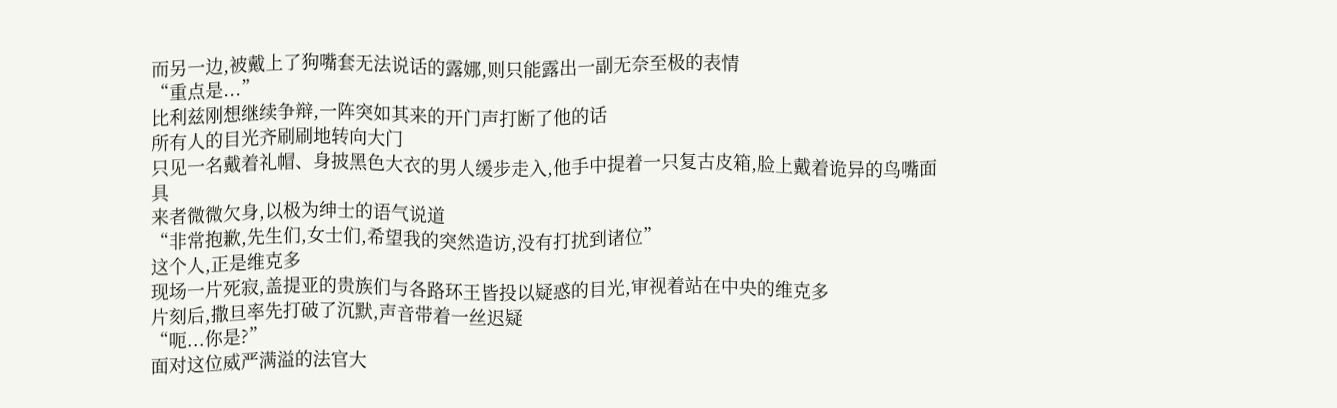而另一边,被戴上了狗嘴套无法说话的露娜,则只能露出一副无奈至极的表情
“重点是...”
比利兹刚想继续争辩,一阵突如其来的开门声打断了他的话
所有人的目光齐刷刷地转向大门
只见一名戴着礼帽、身披黑色大衣的男人缓步走入,他手中提着一只复古皮箱,脸上戴着诡异的鸟嘴面具
来者微微欠身,以极为绅士的语气说道
“非常抱歉,先生们,女士们,希望我的突然造访,没有打扰到诸位”
这个人,正是维克多
现场一片死寂,盖提亚的贵族们与各路环王皆投以疑惑的目光,审视着站在中央的维克多
片刻后,撒旦率先打破了沉默,声音带着一丝迟疑
“呃...你是?”
面对这位威严满溢的法官大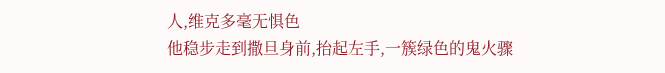人,维克多毫无惧色
他稳步走到撒旦身前,抬起左手,一簇绿色的鬼火骤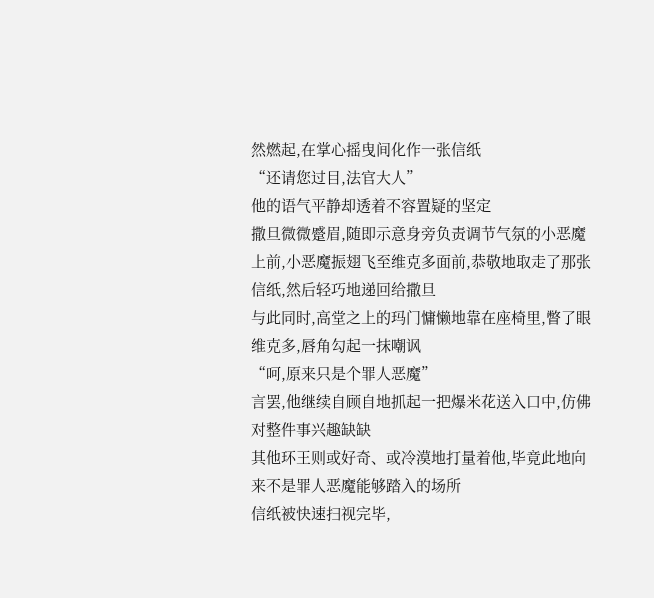然燃起,在掌心摇曳间化作一张信纸
“还请您过目,法官大人”
他的语气平静却透着不容置疑的坚定
撒旦微微蹙眉,随即示意身旁负责调节气氛的小恶魔上前,小恶魔振翅飞至维克多面前,恭敬地取走了那张信纸,然后轻巧地递回给撒旦
与此同时,高堂之上的玛门慵懒地靠在座椅里,瞥了眼维克多,唇角勾起一抹嘲讽
“呵,原来只是个罪人恶魔”
言罢,他继续自顾自地抓起一把爆米花送入口中,仿佛对整件事兴趣缺缺
其他环王则或好奇、或冷漠地打量着他,毕竟此地向来不是罪人恶魔能够踏入的场所
信纸被快速扫视完毕,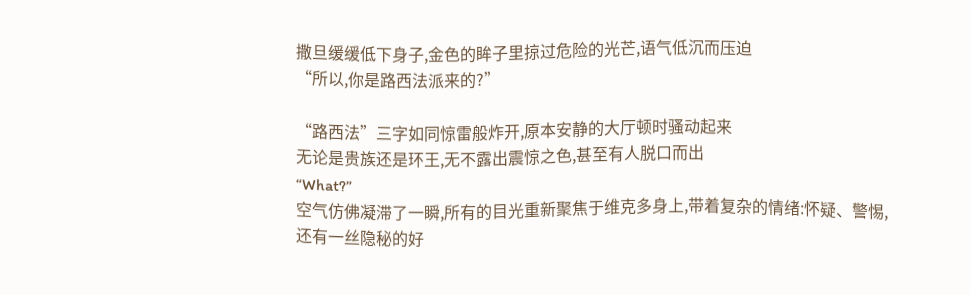撒旦缓缓低下身子,金色的眸子里掠过危险的光芒,语气低沉而压迫
“所以,你是路西法派来的?”

“路西法”三字如同惊雷般炸开,原本安静的大厅顿时骚动起来
无论是贵族还是环王,无不露出震惊之色,甚至有人脱口而出
“What?”
空气仿佛凝滞了一瞬,所有的目光重新聚焦于维克多身上,带着复杂的情绪:怀疑、警惕,还有一丝隐秘的好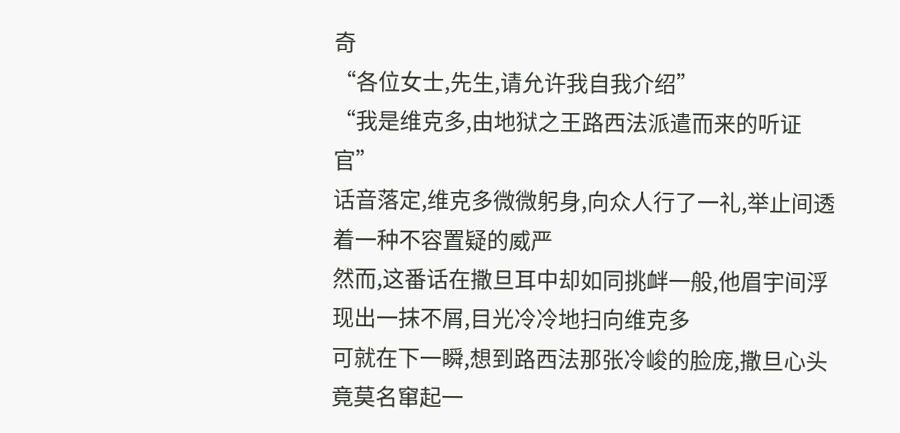奇
“各位女士,先生,请允许我自我介绍”
“我是维克多,由地狱之王路西法派遣而来的听证官”
话音落定,维克多微微躬身,向众人行了一礼,举止间透着一种不容置疑的威严
然而,这番话在撒旦耳中却如同挑衅一般,他眉宇间浮现出一抹不屑,目光冷冷地扫向维克多
可就在下一瞬,想到路西法那张冷峻的脸庞,撒旦心头竟莫名窜起一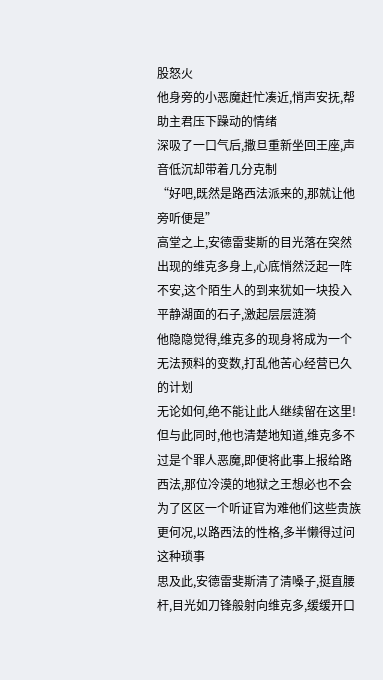股怒火
他身旁的小恶魔赶忙凑近,悄声安抚,帮助主君压下躁动的情绪
深吸了一口气后,撒旦重新坐回王座,声音低沉却带着几分克制
“好吧,既然是路西法派来的,那就让他旁听便是”
高堂之上,安德雷斐斯的目光落在突然出现的维克多身上,心底悄然泛起一阵不安,这个陌生人的到来犹如一块投入平静湖面的石子,激起层层涟漪
他隐隐觉得,维克多的现身将成为一个无法预料的变数,打乱他苦心经营已久的计划
无论如何,绝不能让此人继续留在这里!
但与此同时,他也清楚地知道,维克多不过是个罪人恶魔,即便将此事上报给路西法,那位冷漠的地狱之王想必也不会为了区区一个听证官为难他们这些贵族
更何况,以路西法的性格,多半懒得过问这种琐事
思及此,安德雷斐斯清了清嗓子,挺直腰杆,目光如刀锋般射向维克多,缓缓开口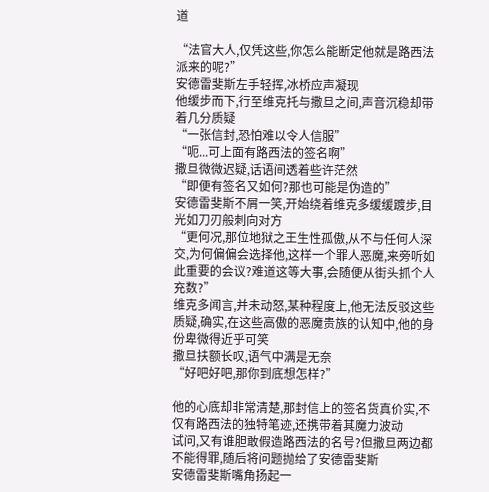道

“法官大人,仅凭这些,你怎么能断定他就是路西法派来的呢?”
安德雷斐斯左手轻挥,冰桥应声凝现
他缓步而下,行至维克托与撒旦之间,声音沉稳却带着几分质疑
“一张信封,恐怕难以令人信服”
“呃...可上面有路西法的签名啊”
撒旦微微迟疑,话语间透着些许茫然
“即便有签名又如何?那也可能是伪造的”
安德雷斐斯不屑一笑,开始绕着维克多缓缓踱步,目光如刀刃般刺向对方
“更何况,那位地狱之王生性孤傲,从不与任何人深交,为何偏偏会选择他,这样一个罪人恶魔,来旁听如此重要的会议?难道这等大事,会随便从街头抓个人充数?”
维克多闻言,并未动怒,某种程度上,他无法反驳这些质疑,确实,在这些高傲的恶魔贵族的认知中,他的身份卑微得近乎可笑
撒旦扶额长叹,语气中满是无奈
“好吧好吧,那你到底想怎样?”

他的心底却非常清楚,那封信上的签名货真价实,不仅有路西法的独特笔迹,还携带着其魔力波动
试问,又有谁胆敢假造路西法的名号?但撒旦两边都不能得罪,随后将问题抛给了安德雷斐斯
安德雷斐斯嘴角扬起一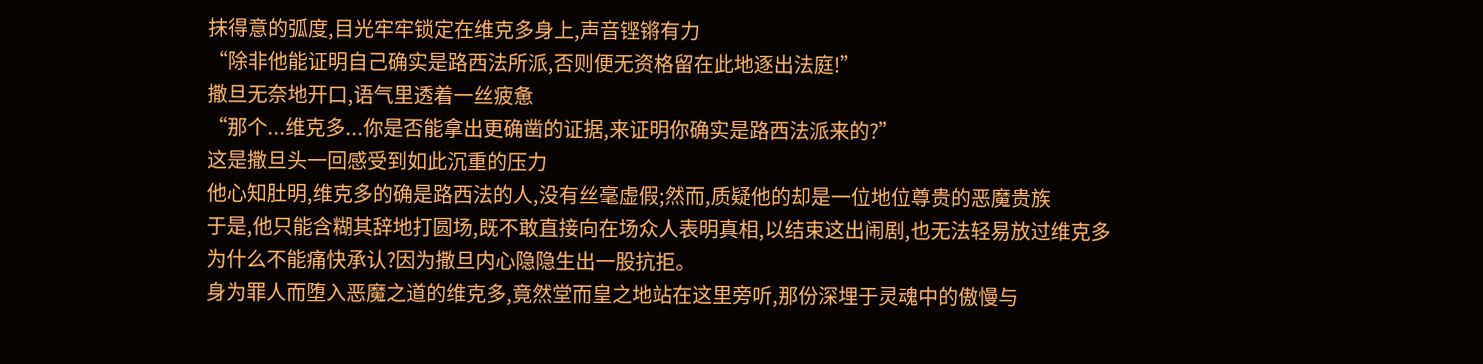抹得意的弧度,目光牢牢锁定在维克多身上,声音铿锵有力
“除非他能证明自己确实是路西法所派,否则便无资格留在此地逐出法庭!”
撒旦无奈地开口,语气里透着一丝疲惫
“那个...维克多...你是否能拿出更确凿的证据,来证明你确实是路西法派来的?”
这是撒旦头一回感受到如此沉重的压力
他心知肚明,维克多的确是路西法的人,没有丝毫虚假;然而,质疑他的却是一位地位尊贵的恶魔贵族
于是,他只能含糊其辞地打圆场,既不敢直接向在场众人表明真相,以结束这出闹剧,也无法轻易放过维克多
为什么不能痛快承认?因为撒旦内心隐隐生出一股抗拒。
身为罪人而堕入恶魔之道的维克多,竟然堂而皇之地站在这里旁听,那份深埋于灵魂中的傲慢与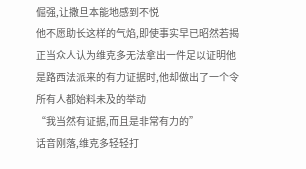倔强,让撒旦本能地感到不悦
他不愿助长这样的气焰,即使事实早已昭然若揭
正当众人认为维克多无法拿出一件足以证明他是路西法派来的有力证据时,他却做出了一个令所有人都始料未及的举动
“我当然有证据,而且是非常有力的”
话音刚落,维克多轻轻打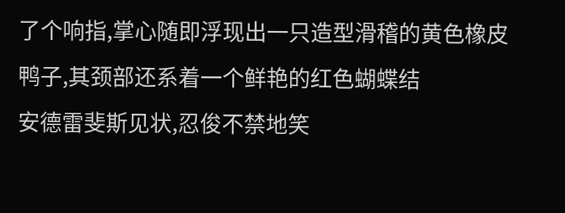了个响指,掌心随即浮现出一只造型滑稽的黄色橡皮鸭子,其颈部还系着一个鲜艳的红色蝴蝶结
安德雷斐斯见状,忍俊不禁地笑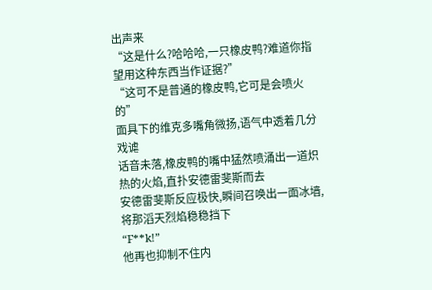出声来
“这是什么?哈哈哈,一只橡皮鸭?难道你指望用这种东西当作证据?”
“这可不是普通的橡皮鸭,它可是会喷火的”
面具下的维克多嘴角微扬,语气中透着几分戏谑
话音未落,橡皮鸭的嘴中猛然喷涌出一道炽热的火焰,直扑安德雷斐斯而去
安德雷斐斯反应极快,瞬间召唤出一面冰墙,将那滔天烈焰稳稳挡下
“F**k!”
他再也抑制不住内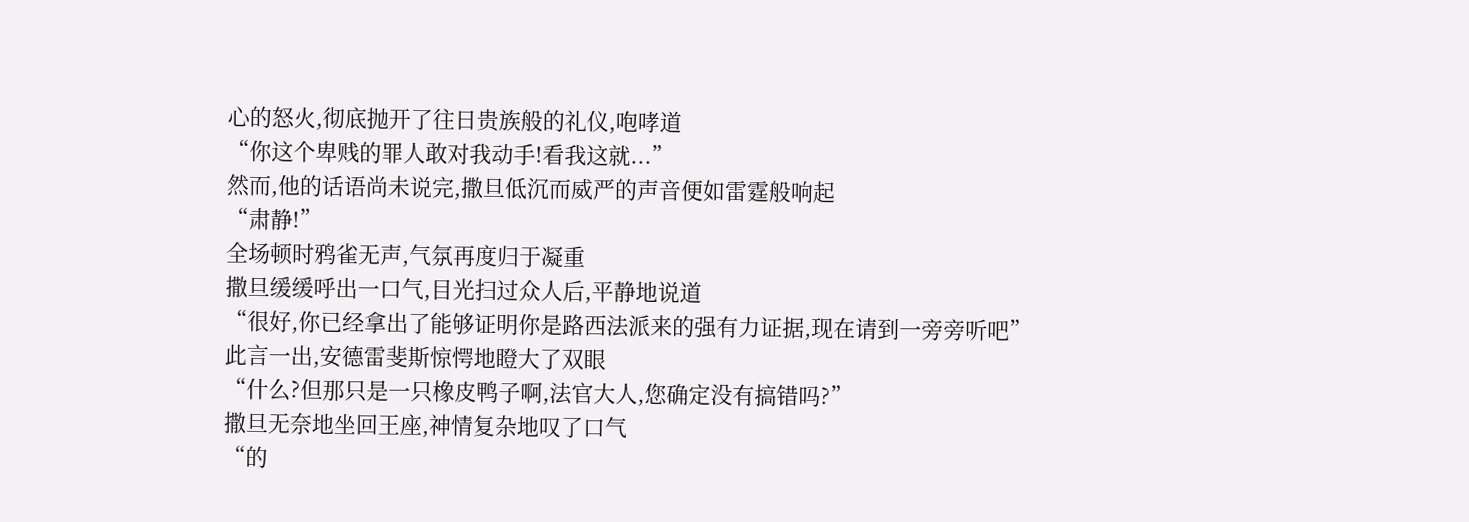心的怒火,彻底抛开了往日贵族般的礼仪,咆哮道
“你这个卑贱的罪人敢对我动手!看我这就...”
然而,他的话语尚未说完,撒旦低沉而威严的声音便如雷霆般响起
“肃静!”
全场顿时鸦雀无声,气氛再度归于凝重
撒旦缓缓呼出一口气,目光扫过众人后,平静地说道
“很好,你已经拿出了能够证明你是路西法派来的强有力证据,现在请到一旁旁听吧”
此言一出,安德雷斐斯惊愕地瞪大了双眼
“什么?但那只是一只橡皮鸭子啊,法官大人,您确定没有搞错吗?”
撒旦无奈地坐回王座,神情复杂地叹了口气
“的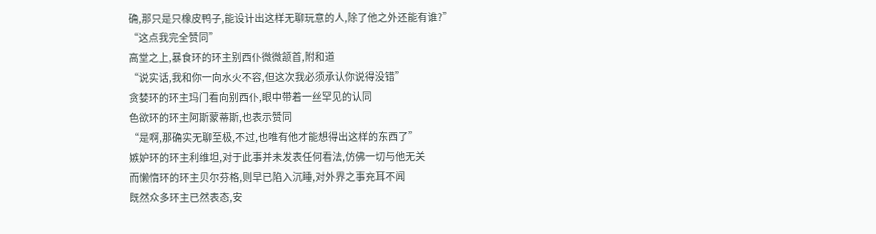确,那只是只橡皮鸭子,能设计出这样无聊玩意的人,除了他之外还能有谁?”
“这点我完全赞同”
高堂之上,暴食环的环主别西仆微微颔首,附和道
“说实话,我和你一向水火不容,但这次我必须承认你说得没错”
贪婪环的环主玛门看向别西仆,眼中带着一丝罕见的认同
色欲环的环主阿斯蒙蒂斯,也表示赞同
“是啊,那确实无聊至极,不过,也唯有他才能想得出这样的东西了”
嫉妒环的环主利维坦,对于此事并未发表任何看法,仿佛一切与他无关
而懒惰环的环主贝尔芬格,则早已陷入沉睡,对外界之事充耳不闻
既然众多环主已然表态,安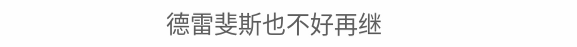德雷斐斯也不好再继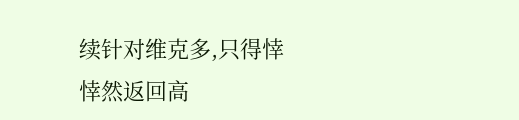续针对维克多,只得悻悻然返回高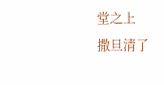堂之上
撒旦清了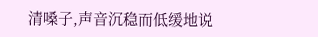清嗓子,声音沉稳而低缓地说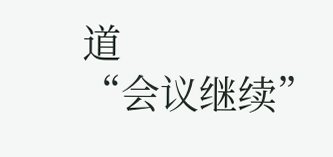道
“会议继续”